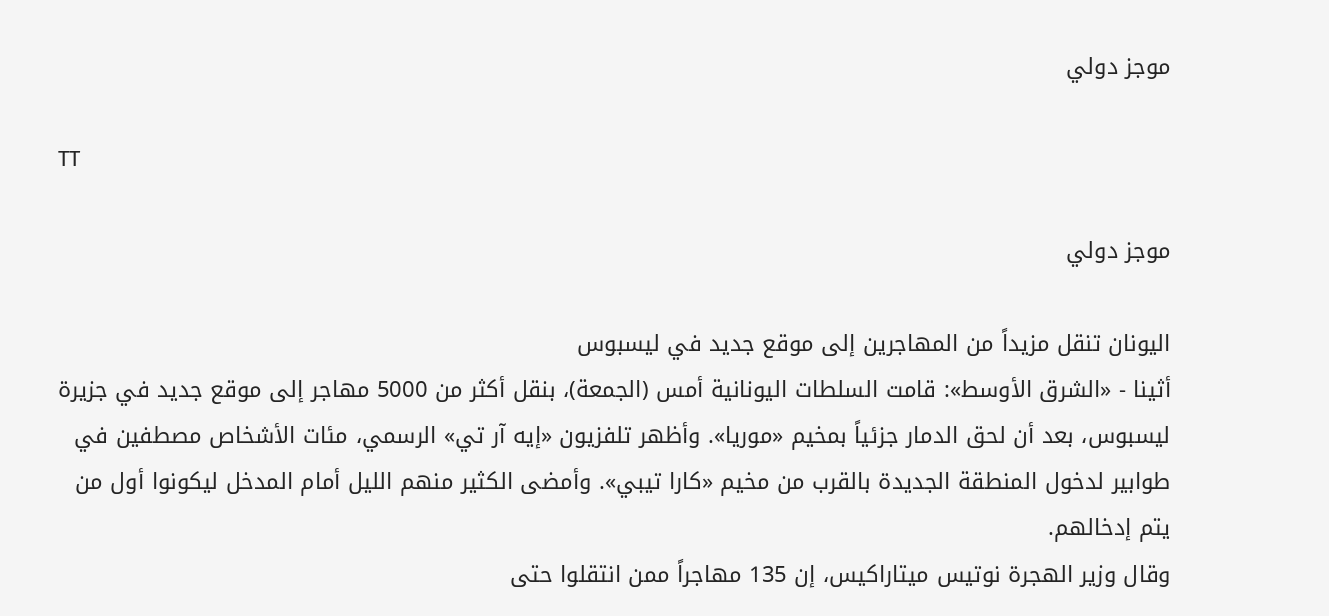موجز دولي

TT

موجز دولي

اليونان تنقل مزيداً من المهاجرين إلى موقع جديد في ليسبوس
أثينا - «الشرق الأوسط»: قامت السلطات اليونانية أمس (الجمعة)، بنقل أكثر من 5000 مهاجر إلى موقع جديد في جزيرة ليسبوس، بعد أن لحق الدمار جزئياً بمخيم «موريا». وأظهر تلفزيون «إيه آر تي» الرسمي، مئات الأشخاص مصطفين في طوابير لدخول المنطقة الجديدة بالقرب من مخيم «كارا تيبي». وأمضى الكثير منهم الليل أمام المدخل ليكونوا أول من يتم إدخالهم.
وقال وزير الهجرة نوتيس ميتاراكيس، إن 135 مهاجراً ممن انتقلوا حتى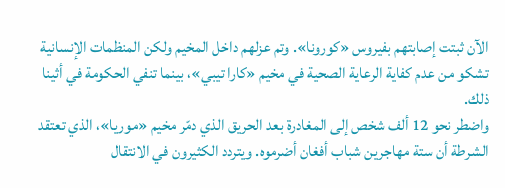الآن ثبتت إصابتهم بفيروس «كورونا». وتم عزلهم داخل المخيم ولكن المنظمات الإنسانية تشكو من عدم كفاية الرعاية الصحية في مخيم «كارا تيبي»، بينما تنفي الحكومة في أثينا ذلك.
واضطر نحو 12 ألف شخص إلى المغادرة بعد الحريق الذي دمّر مخيم «موريا»، الذي تعتقد الشرطة أن ستة مهاجرين شباب أفغان أضرموه. ويتردد الكثيرون في الانتقال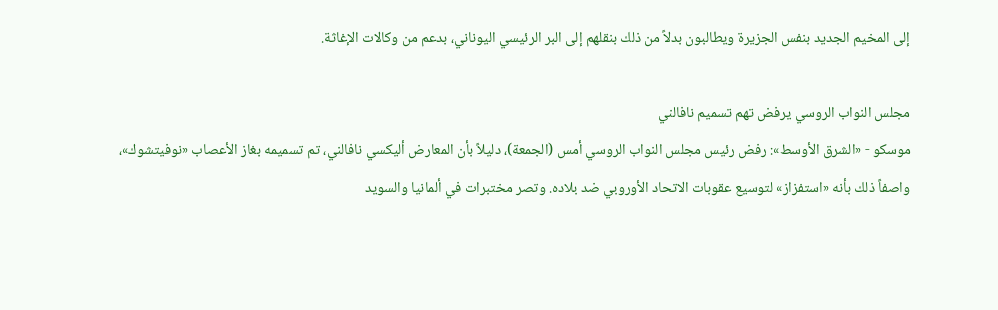إلى المخيم الجديد بنفس الجزيرة ويطالبون بدلاً من ذلك بنقلهم إلى البر الرئيسي اليوناني، بدعم من وكالات الإغاثة.

مجلس النواب الروسي يرفض تهم تسميم نافالني
موسكو - «الشرق الأوسط»: رفض رئيس مجلس النواب الروسي أمس (الجمعة)، دليلاً بأن المعارض أليكسي نافالني، تم تسميمه بغاز الأعصاب «نوفيتشوك»، واصفاً ذلك بأنه «استفزاز» لتوسيع عقوبات الاتحاد الأوروبي ضد بلاده. وتصر مختبرات في ألمانيا والسويد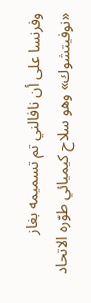وفرنسا على أن نافالني تم تسميمه بغاز «نوفيتشوك» وهو سلاح كيميائي طوّره الاتحاد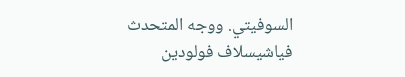السوفيتي. ووجه المتحدث فياشيسلاف فولودين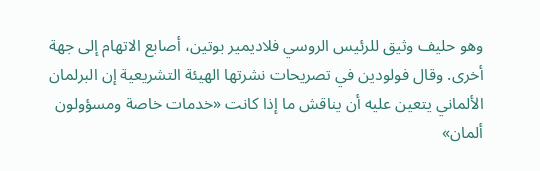وهو حليف وثيق للرئيس الروسي فلاديمير بوتين، أصابع الاتهام إلى جهة أخرى. وقال فولودين في تصريحات نشرتها الهيئة التشريعية إن البرلمان الألماني يتعين عليه أن يناقش ما إذا كانت «خدمات خاصة ومسؤولون ألمان»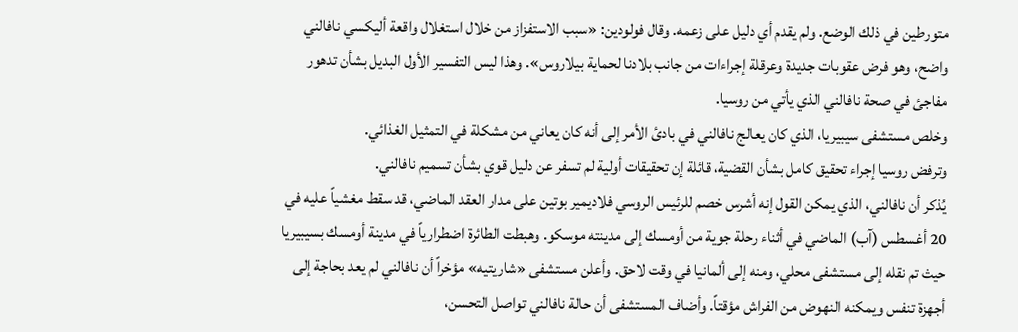متورطين في ذلك الوضع. ولم يقدم أي دليل على زعمه. وقال فولودين: «سبب الاستفزاز من خلال استغلال واقعة أليكسي نافالني واضح، وهو فرض عقوبات جديدة وعرقلة إجراءات من جانب بلادنا لحماية بيلاروس». وهذا ليس التفسير الأول البديل بشأن تدهور مفاجئ في صحة نافالني الذي يأتي من روسيا.
وخلص مستشفى سيبيريا، الذي كان يعالج نافالني في بادئ الأمر إلى أنه كان يعاني من مشكلة في التمثيل الغذائي.
وترفض روسيا إجراء تحقيق كامل بشأن القضية، قائلة إن تحقيقات أولية لم تسفر عن دليل قوي بشأن تسميم نافالني.
يُذكر أن نافالني، الذي يمكن القول إنه أشرس خصم للرئيس الروسي فلاديمير بوتين على مدار العقد الماضي، قد سقط مغشياً عليه في 20 أغسطس (آب) الماضي في أثناء رحلة جوية من أومسك إلى مدينته موسكو. وهبطت الطائرة اضطرارياً في مدينة أومسك بسيبيريا حيث تم نقله إلى مستشفى محلي، ومنه إلى ألمانيا في وقت لاحق. وأعلن مستشفى «شاريتيه» مؤخراً أن نافالني لم يعد بحاجة إلى أجهزة تنفس ويمكنه النهوض من الفراش مؤقتاً. وأضاف المستشفى أن حالة نافالني تواصل التحسن،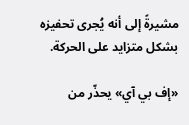مشيرةً إلى أنه يُجرى تحفيزه بشكل متزايد على الحركة.

«إف بي آي» يحذّر من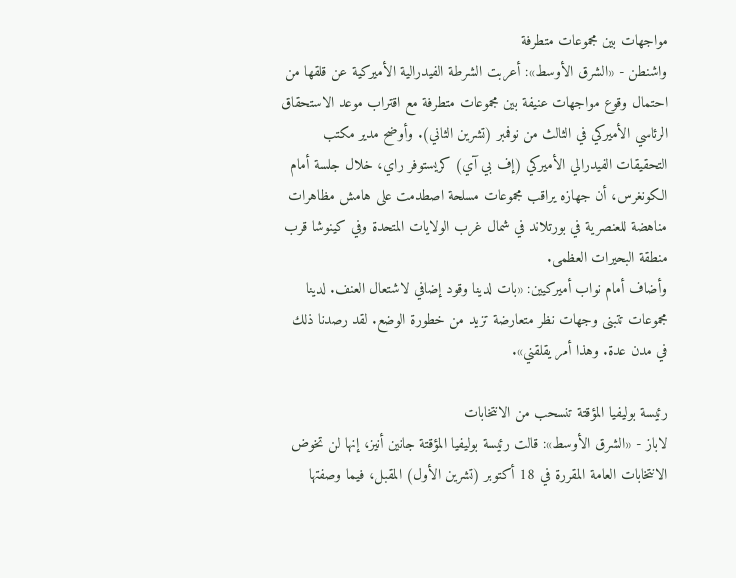مواجهات بين مجموعات متطرفة
واشنطن - «الشرق الأوسط»: أعربت الشرطة الفيدرالية الأميركية عن قلقها من احتمال وقوع مواجهات عنيفة بين مجموعات متطرفة مع اقتراب موعد الاستحقاق الرئاسي الأميركي في الثالث من نوفمبر (تشرين الثاني). وأوضح مدير مكتب التحقيقات الفيدرالي الأميركي (إف بي آي) كريستوفر راي، خلال جلسة أمام الكونغرس، أن جهازه يراقب مجموعات مسلحة اصطدمت على هامش مظاهرات مناهضة للعنصرية في بورتلاند في شمال غرب الولايات المتحدة وفي كينوشا قرب منطقة البحيرات العظمى.
وأضاف أمام نواب أميركيين: «بات لدينا وقود إضافي لاشتعال العنف. لدينا مجموعات تتبنى وجهات نظر متعارضة تزيد من خطورة الوضع. لقد رصدنا ذلك في مدن عدة. وهذا أمر يقلقني».

رئيسة بوليفيا المؤقتة تنسحب من الانتخابات
لاباز - «الشرق الأوسط»: قالت رئيسة بوليفيا المؤقتة جانين أنيز، إنها لن تخوض الانتخابات العامة المقررة في 18 أكتوبر (تشرين الأول) المقبل، فيما وصفتها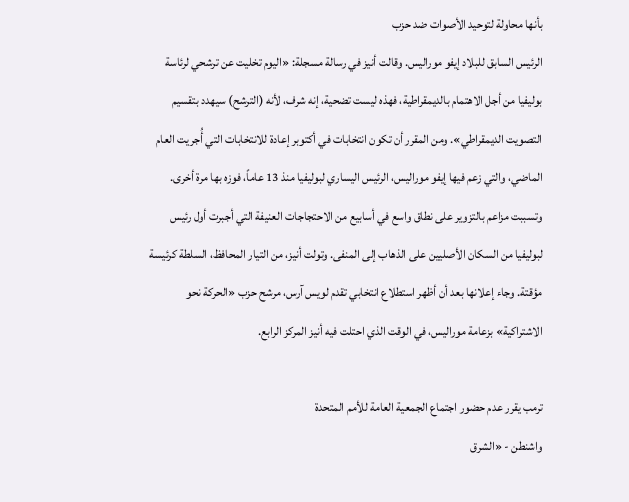بأنها محاولة لتوحيد الأصوات ضد حزب
الرئيس السابق للبلاد إيفو موراليس. وقالت أنيز في رسالة مسجلة: «اليوم تخليت عن ترشحي لرئاسة بوليفيا من أجل الاهتمام بالديمقراطية، فهذه ليست تضحية، إنه شرف، لأنه (الترشح) سيهدد بتقسيم التصويت الديمقراطي». ومن المقرر أن تكون انتخابات في أكتوبر إعادة للانتخابات التي أُجريت العام الماضي، والتي زعم فيها إيفو موراليس، الرئيس اليساري لبوليفيا منذ 13 عاماً، فوزه بها مرة أخرى. وتسببت مزاعم بالتزوير على نطاق واسع في أسابيع من الاحتجاجات العنيفة التي أجبرت أول رئيس لبوليفيا من السكان الأصليين على الذهاب إلى المنفى. وتولت أنيز، من التيار المحافظ، السلطة كرئيسة مؤقتة. وجاء إعلانها بعد أن أظهر استطلاع انتخابي تقدم لويس آرس، مرشح حزب «الحركة نحو الاشتراكية» بزعامة موراليس، في الوقت الذي احتلت فيه أنيز المركز الرابع.

ترمب يقرر عدم حضور اجتماع الجمعية العامة للأمم المتحدة
واشنطن - «الشرق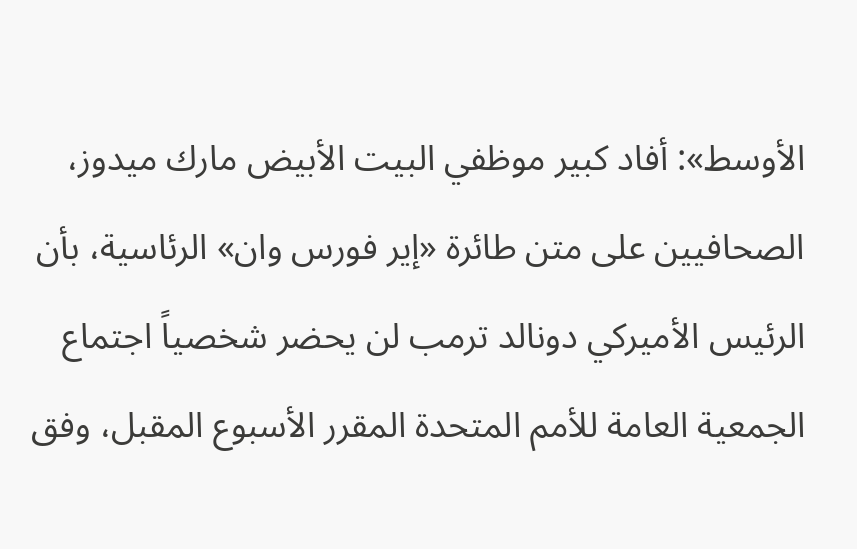الأوسط»: أفاد كبير موظفي البيت الأبيض مارك ميدوز، الصحافيين على متن طائرة «إير فورس وان» الرئاسية، بأن الرئيس الأميركي دونالد ترمب لن يحضر شخصياً اجتماع الجمعية العامة للأمم المتحدة المقرر الأسبوع المقبل، وفق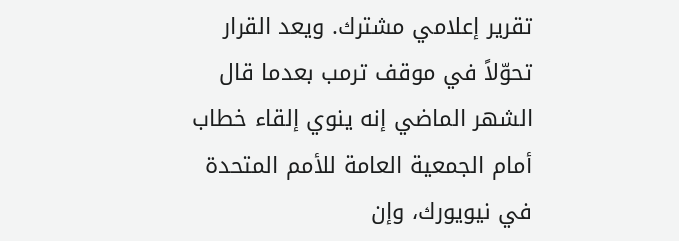تقرير إعلامي مشترك. ويعد القرار تحوّلاً في موقف ترمب بعدما قال الشهر الماضي إنه ينوي إلقاء خطاب أمام الجمعية العامة للأمم المتحدة في نيويورك، وإن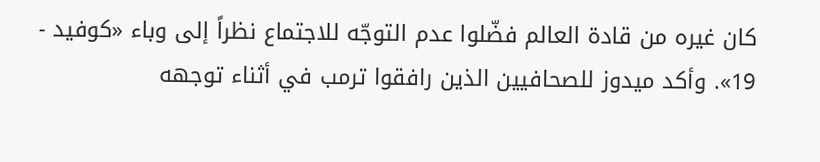كان غيره من قادة العالم فضّلوا عدم التوجّه للاجتماع نظراً إلى وباء «كوفيد - 19». وأكد ميدوز للصحافيين الذين رافقوا ترمب في أثناء توجهه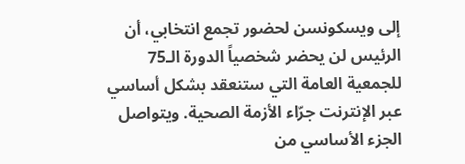إلى ويسكونسن لحضور تجمع انتخابي، أن الرئيس لن يحضر شخصياً الدورة الـ75 للجمعية العامة التي ستنعقد بشكل أساسي عبر الإنترنت جرّاء الأزمة الصحية. ويتواصل الجزء الأساسي من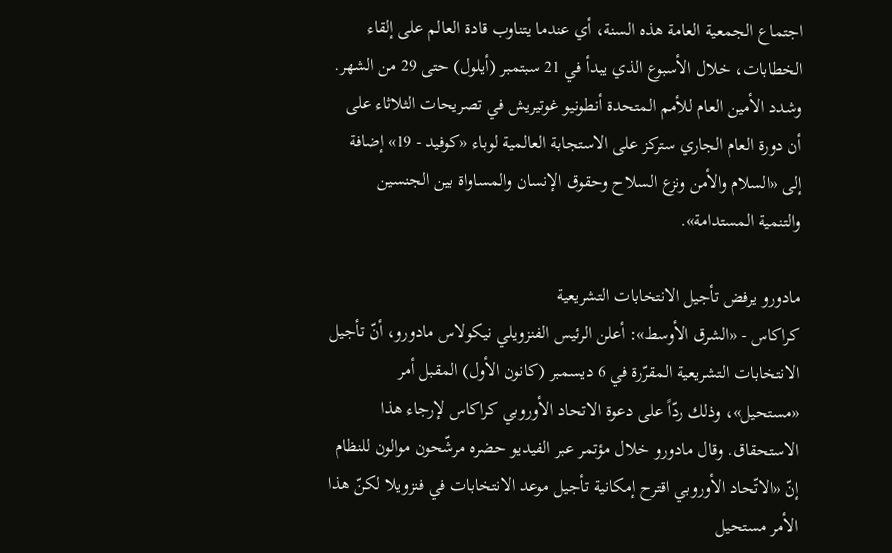اجتماع الجمعية العامة هذه السنة، أي عندما يتناوب قادة العالم على إلقاء الخطابات، خلال الأسبوع الذي يبدأ في 21 سبتمبر (أيلول) حتى 29 من الشهر. وشدد الأمين العام للأمم المتحدة أنطونيو غوتيريش في تصريحات الثلاثاء على أن دورة العام الجاري ستركز على الاستجابة العالمية لوباء «كوفيد - 19» إضافة إلى «السلام والأمن ونزع السلاح وحقوق الإنسان والمساواة بين الجنسين والتنمية المستدامة».

مادورو يرفض تأجيل الانتخابات التشريعية
كراكاس - «الشرق الأوسط»: أعلن الرئيس الفنزويلي نيكولاس مادورو، أنّ تأجيل الانتخابات التشريعية المقرّرة في 6 ديسمبر (كانون الأول) المقبل أمر «مستحيل»، وذلك ردّاً على دعوة الاتحاد الأوروبي كراكاس لإرجاء هذا الاستحقاق. وقال مادورو خلال مؤتمر عبر الفيديو حضره مرشّحون موالون للنظام إنّ «الاتّحاد الأوروبي اقترح إمكانية تأجيل موعد الانتخابات في فنزويلا لكنّ هذا الأمر مستحيل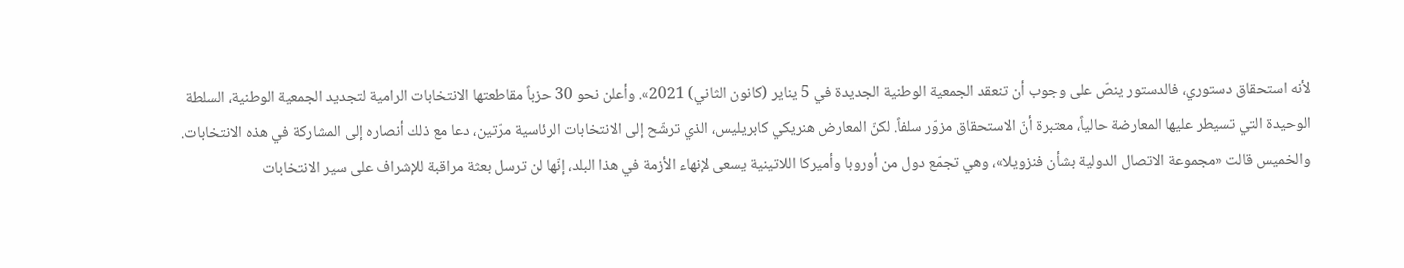لأنه استحقاق دستوري، فالدستور ينصّ على وجوب أن تنعقد الجمعية الوطنية الجديدة في 5 يناير (كانون الثاني) 2021». وأعلن نحو 30 حزباً مقاطعتها الانتخابات الرامية لتجديد الجمعية الوطنية، السلطة الوحيدة التي تسيطر عليها المعارضة حالياً، معتبرة أنّ الاستحقاق مزوّر سلفاً. لكنّ المعارض هنريكي كابريليس، الذي ترشّح إلى الانتخابات الرئاسية مرّتين، دعا مع ذلك أنصاره إلى المشاركة في هذه الانتخابات. والخميس قالت «مجموعة الاتصال الدولية بشأن فنزويلا»، وهي تجمّع دول من أوروبا وأميركا اللاتينية يسعى لإنهاء الأزمة في هذا البلد، إنّها لن ترسل بعثة مراقبة للإشراف على سير الانتخابات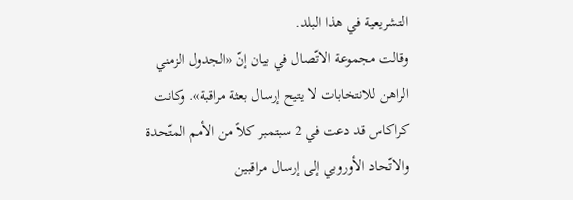التشريعية في هذا البلد.
وقالت مجموعة الاتّصال في بيان إنّ «الجدول الزمني الراهن للانتخابات لا يتيح إرسال بعثة مراقبة». وكانت كراكاس قد دعت في 2 سبتمبر كلاً من الأمم المتّحدة والاتّحاد الأوروبي إلى إرسال مراقبين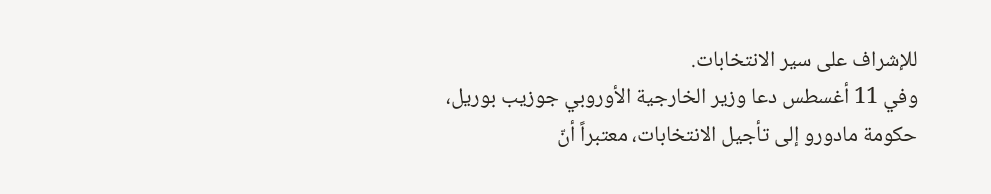للإشراف على سير الانتخابات.
وفي 11 أغسطس دعا وزير الخارجية الأوروبي جوزيب بوريل، حكومة مادورو إلى تأجيل الانتخابات، معتبراً أنّ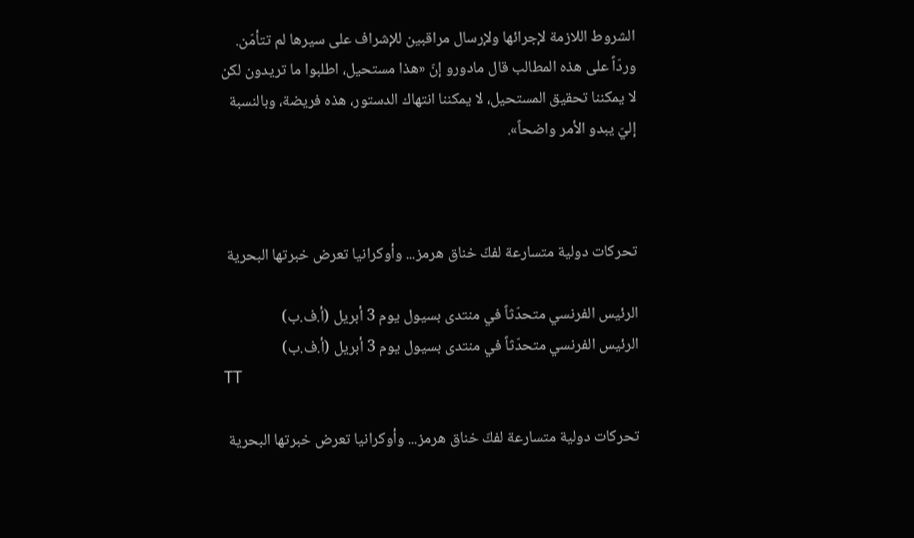الشروط اللازمة لإجرائها ولإرسال مراقبين للإشراف على سيرها لم تتأمّن. وردّاً على هذه المطالب قال مادورو إنّ «هذا مستحيل، اطلبوا ما تريدون لكن لا يمكننا تحقيق المستحيل، لا يمكننا انتهاك الدستور، هذه فريضة، وبالنسبة إليّ يبدو الأمر واضحاً».



تحركات دولية متسارعة لفكّ خناق هرمز... وأوكرانيا تعرض خبرتها البحرية

الرئيس الفرنسي متحدّثاً في منتدى بسيول يوم 3 أبريل (أ.ف.ب)
الرئيس الفرنسي متحدّثاً في منتدى بسيول يوم 3 أبريل (أ.ف.ب)
TT

تحركات دولية متسارعة لفكّ خناق هرمز... وأوكرانيا تعرض خبرتها البحرية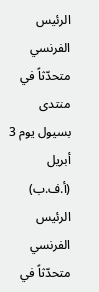الرئيس الفرنسي متحدّثاً في منتدى بسيول يوم 3 أبريل (أ.ف.ب)
الرئيس الفرنسي متحدّثاً في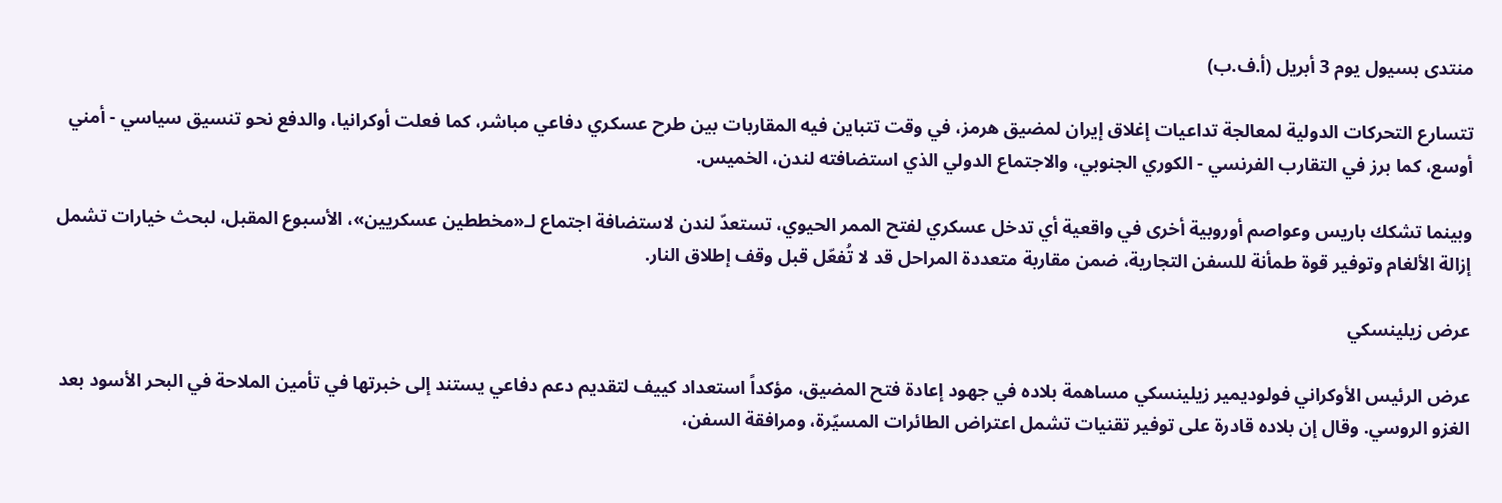منتدى بسيول يوم 3 أبريل (أ.ف.ب)

تتسارع التحركات الدولية لمعالجة تداعيات إغلاق إيران لمضيق هرمز، في وقت تتباين فيه المقاربات بين طرح عسكري دفاعي مباشر، كما فعلت أوكرانيا، والدفع نحو تنسيق سياسي - أمني أوسع، كما برز في التقارب الفرنسي - الكوري الجنوبي، والاجتماع الدولي الذي استضافته لندن، الخميس.

وبينما تشكك باريس وعواصم أوروبية أخرى في واقعية أي تدخل عسكري لفتح الممر الحيوي، تستعدّ لندن لاستضافة اجتماع لـ«مخططين عسكريين»، الأسبوع المقبل، لبحث خيارات تشمل إزالة الألغام وتوفير قوة طمأنة للسفن التجارية، ضمن مقاربة متعددة المراحل قد لا تُفعّل قبل وقف إطلاق النار.

عرض زيلينسكي

عرض الرئيس الأوكراني فولوديمير زيلينسكي مساهمة بلاده في جهود إعادة فتح المضيق، مؤكداً استعداد كييف لتقديم دعم دفاعي يستند إلى خبرتها في تأمين الملاحة في البحر الأسود بعد الغزو الروسي. وقال إن بلاده قادرة على توفير تقنيات تشمل اعتراض الطائرات المسيّرة، ومرافقة السفن،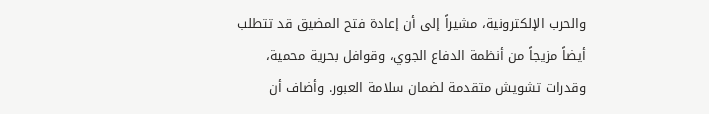والحرب الإلكترونية، مشيراً إلى أن إعادة فتح المضيق قد تتطلب أيضاً مزيجاً من أنظمة الدفاع الجوي، وقوافل بحرية محمية، وقدرات تشويش متقدمة لضمان سلامة العبور. وأضاف أن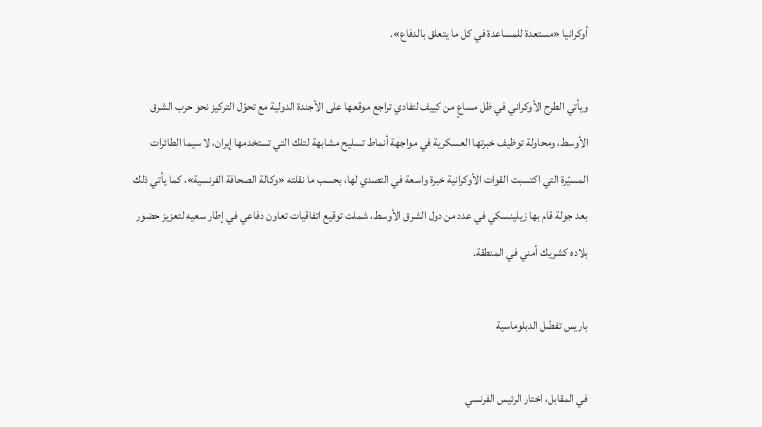أوكرانيا «مستعدة للمساعدة في كل ما يتعلق بالدفاع».

ويأتي الطرح الأوكراني في ظل مساعٍ من كييف لتفادي تراجع موقعها على الأجندة الدولية مع تحوّل التركيز نحو حرب الشرق الأوسط، ومحاولة توظيف خبرتها العسكرية في مواجهة أنماط تسليح مشابهة لتلك التي تستخدمها إيران، لا سيما الطائرات المسيّرة التي اكتسبت القوات الأوكرانية خبرة واسعة في التصدي لها، بحسب ما نقلته «وكالة الصحافة الفرنسية»، كما يأتي ذلك بعد جولة قام بها زيلينسكي في عدد من دول الشرق الأوسط، شملت توقيع اتفاقيات تعاون دفاعي في إطار سعيه لتعزيز حضور بلاده كشريك أمني في المنطقة.

باريس تفضّل الدبلوماسية

في المقابل، اختار الرئيس الفرنسي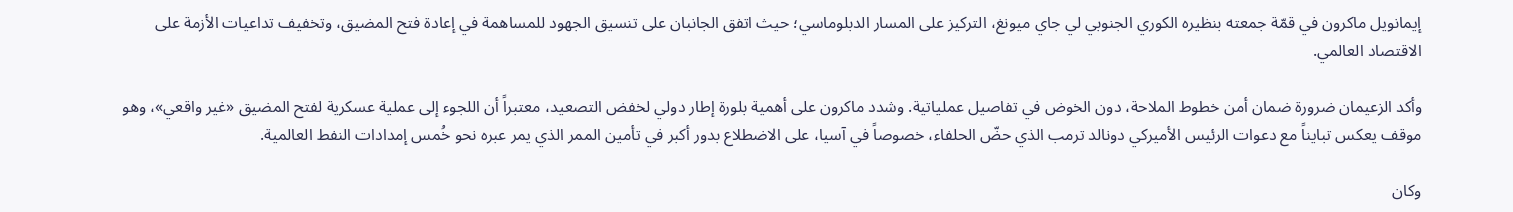إيمانويل ماكرون في قمّة جمعته بنظيره الكوري الجنوبي لي جاي ميونغ، التركيز على المسار الدبلوماسي؛ حيث اتفق الجانبان على تنسيق الجهود للمساهمة في إعادة فتح المضيق، وتخفيف تداعيات الأزمة على الاقتصاد العالمي.

وأكد الزعيمان ضرورة ضمان أمن خطوط الملاحة، دون الخوض في تفاصيل عملياتية. وشدد ماكرون على أهمية بلورة إطار دولي لخفض التصعيد، معتبراً أن اللجوء إلى عملية عسكرية لفتح المضيق «غير واقعي»، وهو موقف يعكس تبايناً مع دعوات الرئيس الأميركي دونالد ترمب الذي حضّ الحلفاء، خصوصاً في آسيا، على الاضطلاع بدور أكبر في تأمين الممر الذي يمر عبره نحو خُمس إمدادات النفط العالمية.

وكان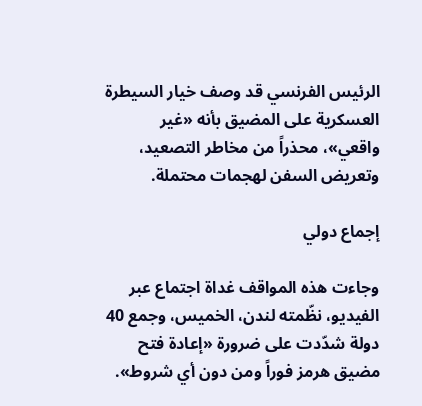الرئيس الفرنسي قد وصف خيار السيطرة العسكرية على المضيق بأنه «غير واقعي»، محذراً من مخاطر التصعيد، وتعريض السفن لهجمات محتملة.

إجماع دولي

وجاءت هذه المواقف غداة اجتماع عبر الفيديو، نظّمته لندن، الخميس، وجمع 40 دولة شدّدت على ضرورة «إعادة فتح مضيق هرمز فوراً ومن دون أي شروط».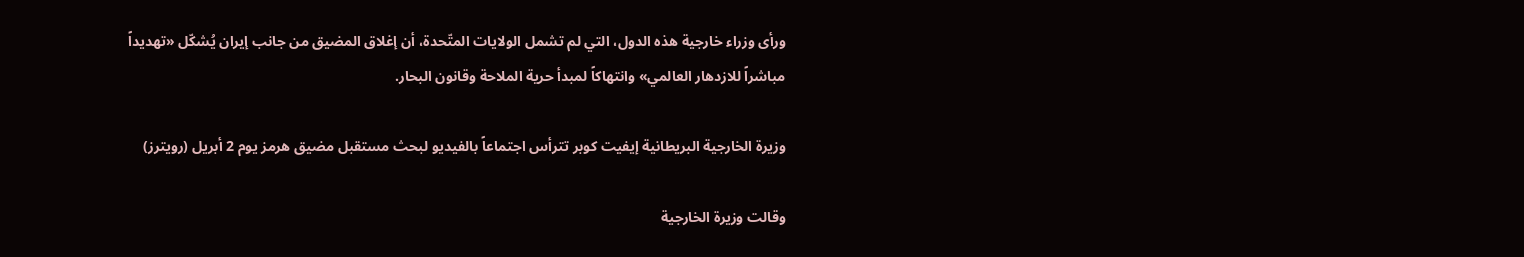ورأى وزراء خارجية هذه الدول، التي لم تشمل الولايات المتّحدة، أن إغلاق المضيق من جانب إيران يُشكّل «تهديداً مباشراً للازدهار العالمي» وانتهاكاً لمبدأ حرية الملاحة وقانون البحار.

وزيرة الخارجية البريطانية إيفيت كوبر تترأس اجتماعاً بالفيديو لبحث مستقبل مضيق هرمز يوم 2 أبريل (رويترز)

وقالت وزيرة الخارجية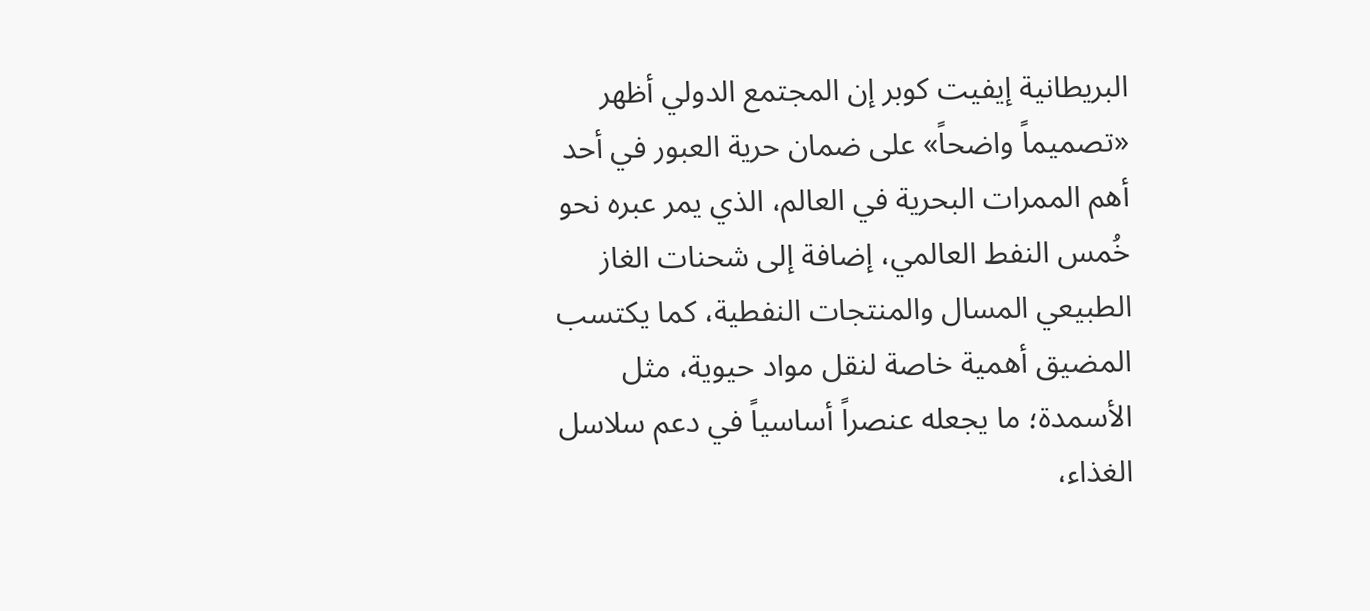البريطانية إيفيت كوبر إن المجتمع الدولي أظهر «تصميماً واضحاً» على ضمان حرية العبور في أحد أهم الممرات البحرية في العالم، الذي يمر عبره نحو خُمس النفط العالمي، إضافة إلى شحنات الغاز الطبيعي المسال والمنتجات النفطية، كما يكتسب المضيق أهمية خاصة لنقل مواد حيوية، مثل الأسمدة؛ ما يجعله عنصراً أساسياً في دعم سلاسل الغذاء،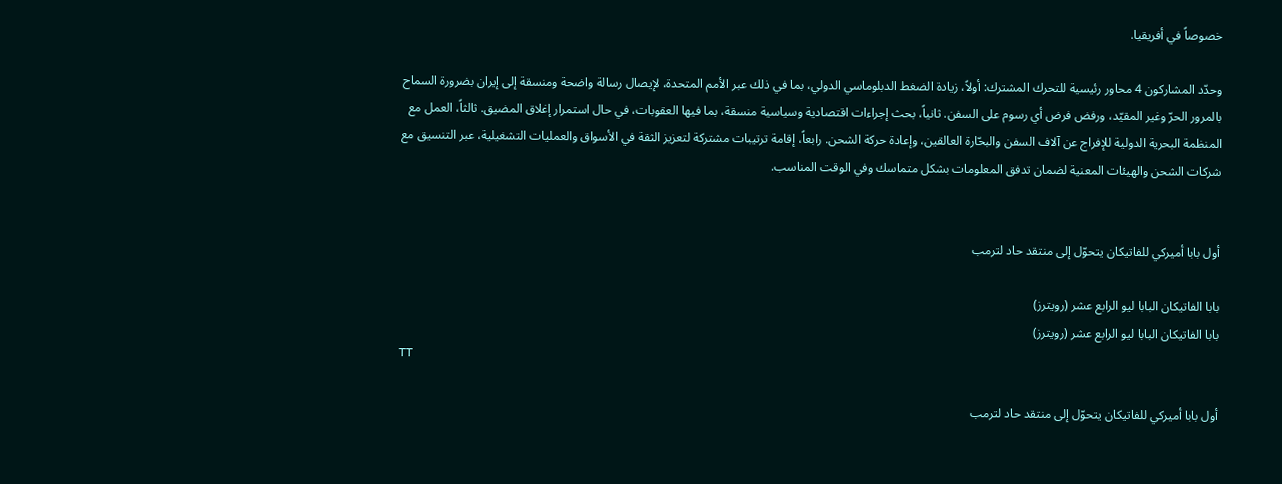خصوصاً في أفريقيا.

وحدّد المشاركون 4 محاور رئيسية للتحرك المشترك: أولاً، زيادة الضغط الدبلوماسي الدولي، بما في ذلك عبر الأمم المتحدة، لإيصال رسالة واضحة ومنسقة إلى إيران بضرورة السماح بالمرور الحرّ وغير المقيّد، ورفض فرض أي رسوم على السفن. ثانياً، بحث إجراءات اقتصادية وسياسية منسقة، بما فيها العقوبات، في حال استمرار إغلاق المضيق. ثالثاً، العمل مع المنظمة البحرية الدولية للإفراج عن آلاف السفن والبحّارة العالقين، وإعادة حركة الشحن. رابعاً، إقامة ترتيبات مشتركة لتعزيز الثقة في الأسواق والعمليات التشغيلية، عبر التنسيق مع شركات الشحن والهيئات المعنية لضمان تدفق المعلومات بشكل متماسك وفي الوقت المناسب.


أول بابا أميركي للفاتيكان يتحوّل إلى منتقد حاد لترمب

بابا الفاتيكان البابا ليو الرابع عشر (رويترز)
بابا الفاتيكان البابا ليو الرابع عشر (رويترز)
TT

أول بابا أميركي للفاتيكان يتحوّل إلى منتقد حاد لترمب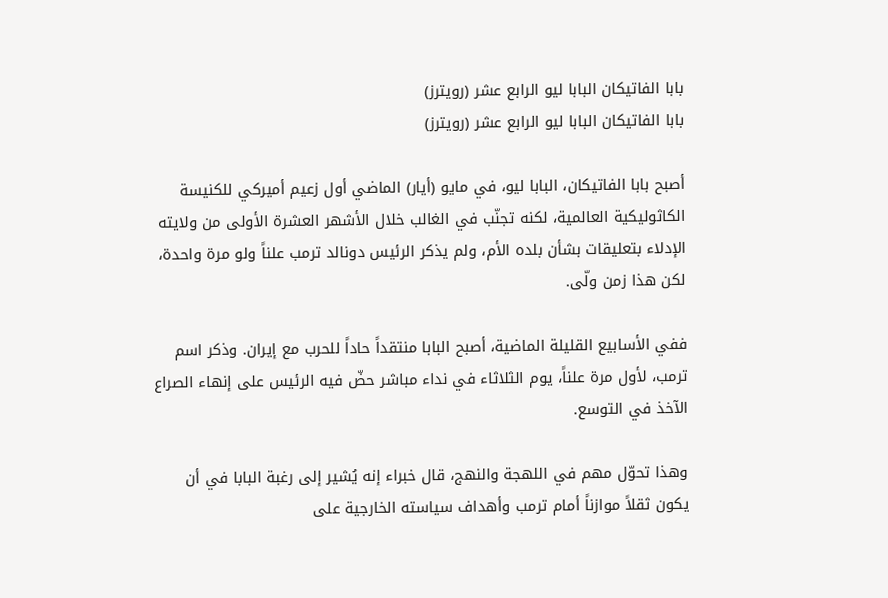بابا الفاتيكان البابا ليو الرابع عشر (رويترز)
بابا الفاتيكان البابا ليو الرابع عشر (رويترز)

أصبح بابا الفاتيكان، البابا ليو، في ‌مايو (أيار) الماضي أول زعيم أميركي للكنيسة الكاثوليكية العالمية، لكنه تجنّب في الغالب خلال الأشهر العشرة الأولى من ولايته الإدلاء بتعليقات بشأن بلده الأم، ولم يذكر الرئيس دونالد ترمب علناً ولو مرة واحدة، لكن هذا زمن ولّى.

ففي الأسابيع القليلة الماضية، أصبح البابا منتقداً حاداً للحرب مع إيران. وذكر اسم ترمب، لأول مرة علناً، يوم الثلاثاء في نداء مباشر حضّ فيه الرئيس على إنهاء الصراع الآخذ في التوسع.

وهذا تحوّل مهم في اللهجة والنهج، قال خبراء إنه يُشير إلى رغبة البابا في أن يكون ثقلاً موازناً أمام ترمب وأهداف سياسته الخارجية على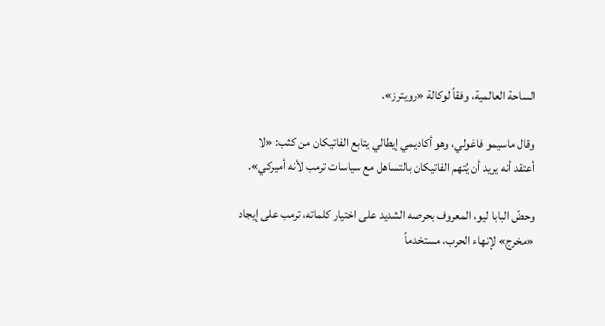الساحة العالمية، وفقاً لوكالة «رويترز».

وقال ماسيمو فاغولي، وهو أكاديمي إيطالي يتابع الفاتيكان من كثب: «لا أعتقد أنه يريد أن يُتهم الفاتيكان بالتساهل مع سياسات ترمب لأنه أميركي».

وحضّ البابا ليو، المعروف بحرصه الشديد على اختيار كلماته، ترمب على إيجاد «مخرج» لإنهاء الحرب، مستخدماً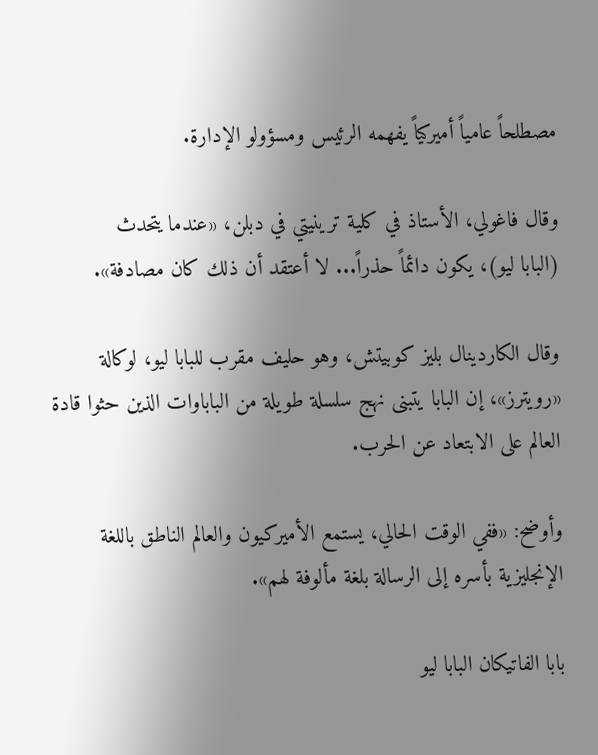مصطلحاً عامياً أميركياً يفهمه الرئيس ومسؤولو الإدارة.

وقال فاغولي، الأستاذ في كلية ترينيتي في دبلن، «عندما يتحدث (البابا ‌ليو)، يكون دائماً ‌حذراً... لا أعتقد أن ذلك كان مصادفة».

وقال الكاردينال بليز كوبيتش، وهو ‌حليف مقرب للبابا ليو، لوكالة «رويترز»، إن البابا يتبنى نهج سلسلة طويلة من الباباوات الذين حثوا قادة العالم على الابتعاد عن الحرب.

وأوضح: «ففي الوقت الحالي، يستمع الأميركيون والعالم الناطق باللغة الإنجليزية بأسره إلى الرسالة بلغة مألوفة لهم».

بابا الفاتيكان البابا ليو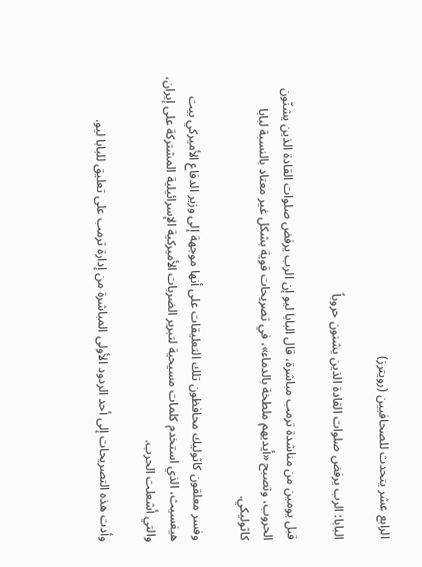الرابع عشر يتحدث للصحافيين (رويترز)

البابا: الرب يرفض صلوات القادة الذين يشنون حروباً

قبل يومين من مناشدة ترمب مباشرة، قال البابا ليو إن الرب يرفض صلوات القادة الذين يشنّون الحروب، وتصبح «أيديهم ملطخة بالدماء»، في تصريحات قوية بشكل غير معتاد بالنسبة لبابا كاثوليكي.

وفسر معلقون كاثوليك محافظون تلك التعليقات على أنها موجهة إلى وزير الدفاع الأميركي بيت هيغسيث، الذي استخدم كلمات مسيحية لتبرير الضربات الأميركية الإسرائيلية المشتركة على إيران، والتي أشعلت الحرب.

وأدت هذه التصريحات ‌إلى أحد الردود الأولى المباشرة من إدارة ترمب على تعليق للبابا ‌ليو.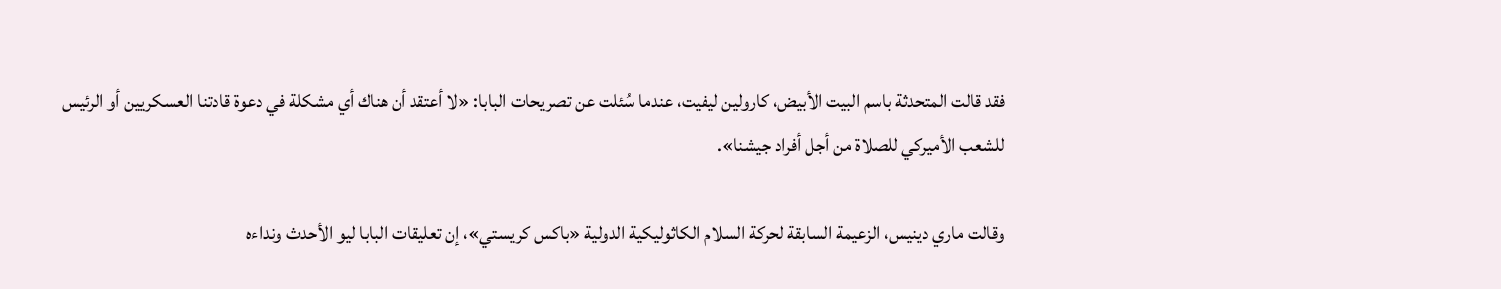فقد قالت المتحدثة باسم البيت الأبيض، كارولين ليفيت، عندما سُئلت عن تصريحات البابا: «لا أعتقد أن هناك أي مشكلة في ‌دعوة قادتنا العسكريين أو الرئيس للشعب الأميركي للصلاة من أجل أفراد جيشنا».

وقالت ماري دينيس، الزعيمة السابقة ‌لحركة السلام الكاثوليكية الدولية «باكس كريستي»، إن تعليقات البابا ليو الأحدث ونداءه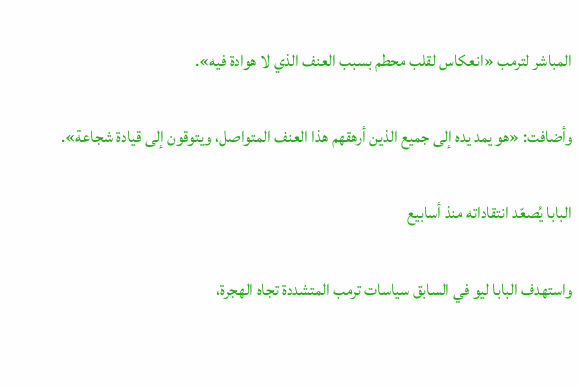المباشر لترمب «انعكاس لقلب محطم بسبب العنف الذي لا هوادة فيه».

وأضافت: «هو يمد يده إلى جميع الذين أرهقهم هذا العنف المتواصل، ويتوقون إلى قيادة شجاعة».

البابا يُصعّد انتقاداته منذ أسابيع

واستهدف البابا ليو في السابق سياسات ترمب المتشددة تجاه الهجرة،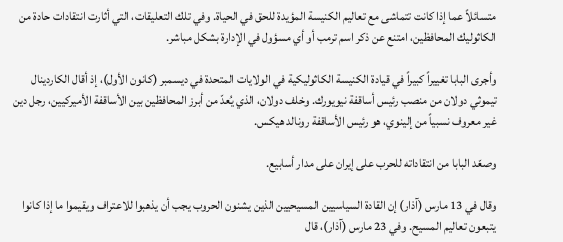متسائلاً عما إذا كانت تتماشى مع تعاليم الكنيسة ‌المؤيدة للحق في الحياة. وفي تلك التعليقات، التي أثارت انتقادات حادة من الكاثوليك المحافظين، امتنع عن ذكر اسم ترمب أو أي مسؤول في الإدارة بشكل مباشر.

وأجرى البابا تغييراً كبيراً في قيادة الكنيسة الكاثوليكية في الولايات المتحدة في ديسمبر (كانون الأول)، إذ أقال الكاردينال تيموثي دولان من منصب رئيس أساقفة نيويورك. وخلف دولان، الذي يُعدّ من أبرز المحافظين بين الأساقفة الأميركيين، رجل دين غير معروف نسبياً من إلينوي، هو رئيس الأساقفة رونالد هيكس.

وصعّد البابا من انتقاداته للحرب على إيران على مدار أسابيع.

وقال في 13 مارس (آذار) إن القادة السياسيين المسيحيين الذين يشنون الحروب يجب أن يذهبوا للاعتراف ويقيموا ما إذا كانوا يتبعون تعاليم المسيح. وفي 23 مارس (آذار)، قال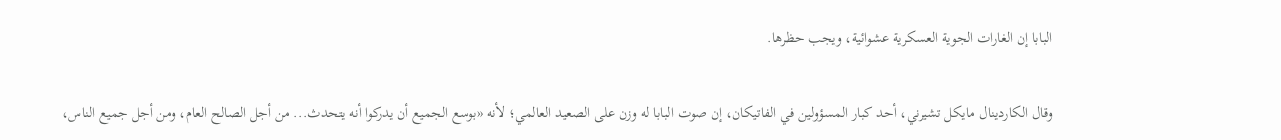البابا إن الغارات الجوية العسكرية عشوائية، ويجب حظرها.

وقال الكاردينال مايكل تشيرني، أحد كبار المسؤولين في الفاتيكان، إن صوت البابا له وزن على الصعيد العالمي؛ لأنه «بوسع الجميع أن يدركوا أنه يتحدث... من أجل الصالح العام، ومن أجل جميع الناس،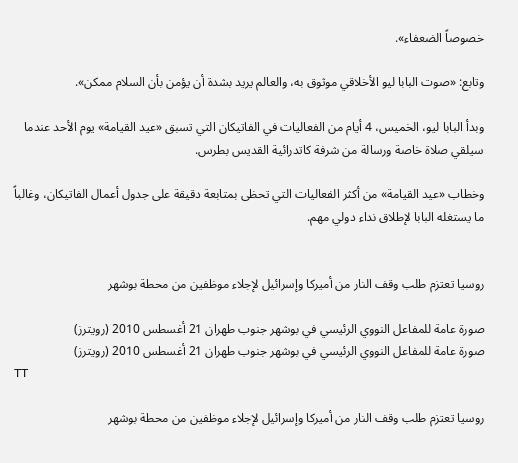خصوصاً الضعفاء».

وتابع: «صوت البابا ليو الأخلاقي موثوق به، والعالم يريد بشدة أن يؤمن بأن السلام ممكن».

وبدأ البابا ليو، الخميس، 4 أيام من الفعاليات في الفاتيكان التي تسبق «عيد القيامة» يوم الأحد عندما سيلقي صلاة خاصة ورسالة من شرفة كاتدرائية القديس بطرس.

وخطاب «عيد القيامة» من أكثر الفعاليات التي تحظى بمتابعة دقيقة على جدول أعمال الفاتيكان، وغالباً ما يستغله البابا لإطلاق نداء دولي مهم.


روسيا تعتزم طلب وقف النار من أميركا وإسرائيل لإجلاء موظفين من محطة بوشهر

صورة عامة للمفاعل النووي الرئيسي في بوشهر جنوب طهران 21 أغسطس 2010 (رويترز)
صورة عامة للمفاعل النووي الرئيسي في بوشهر جنوب طهران 21 أغسطس 2010 (رويترز)
TT

روسيا تعتزم طلب وقف النار من أميركا وإسرائيل لإجلاء موظفين من محطة بوشهر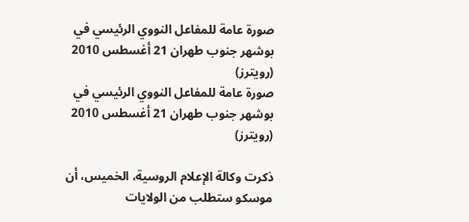صورة عامة للمفاعل النووي الرئيسي في بوشهر جنوب طهران 21 أغسطس 2010 (رويترز)
صورة عامة للمفاعل النووي الرئيسي في بوشهر جنوب طهران 21 أغسطس 2010 (رويترز)

ذكرت وكالة الإعلام الروسية، الخميس، أن موسكو ستطلب من الولايات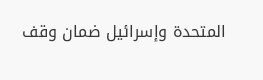المتحدة وإسرائيل ضمان وقف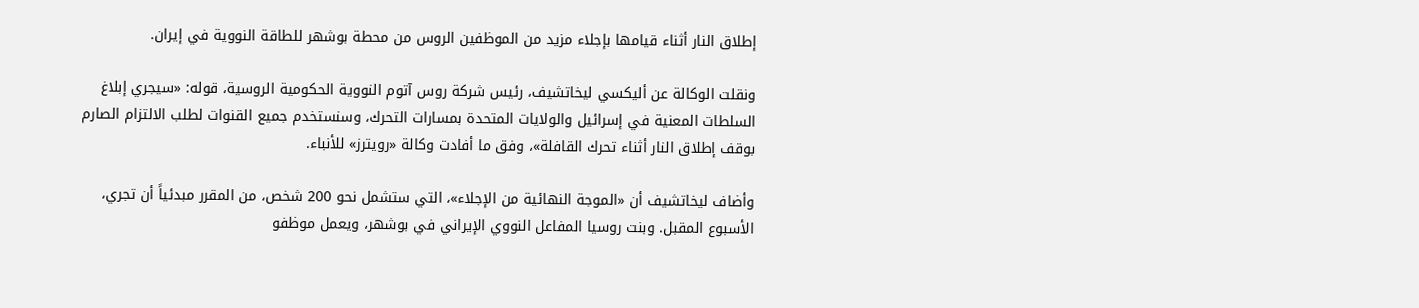إطلاق النار أثناء قيامها بإجلاء مزيد من الموظفين الروس من محطة بوشهر للطاقة النووية في إيران.

ونقلت الوكالة عن أليكسي ليخاتشيف، رئيس شركة روس آتوم النووية الحكومية الروسية، قوله: «سيجري إبلاغ السلطات المعنية في إسرائيل والولايات المتحدة بمسارات التحرك، وسنستخدم جميع القنوات لطلب الالتزام الصارم بوقف إطلاق النار أثناء تحرك القافلة»، وفق ما أفادت وكالة «رويترز» للأنباء.

وأضاف ليخاتشيف أن «الموجة النهائية من الإجلاء»، التي ستشمل نحو 200 شخص، من المقرر مبدئياً أن تجري، الأسبوع المقبل. وبنت روسيا المفاعل النووي الإيراني في بوشهر، ويعمل موظفو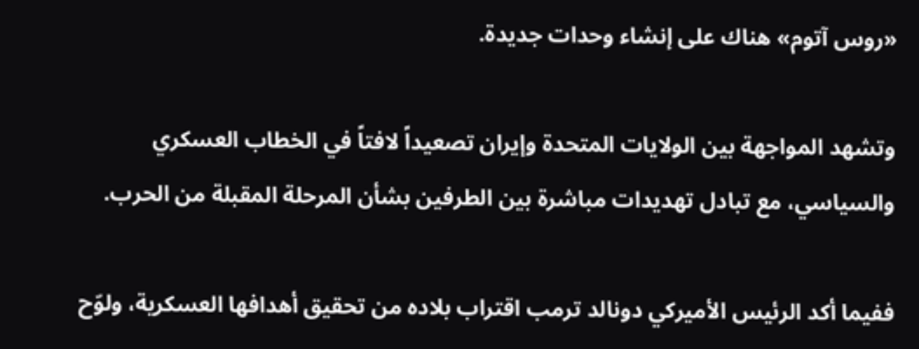«روس آتوم» هناك على إنشاء وحدات جديدة.

وتشهد المواجهة بين الولايات المتحدة وإيران تصعيداً لافتاً في الخطاب العسكري والسياسي، مع تبادل تهديدات مباشرة بين الطرفين بشأن المرحلة المقبلة من الحرب.

ففيما أكد الرئيس الأميركي دونالد ترمب اقتراب بلاده من تحقيق أهدافها العسكرية، ولوّح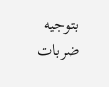بتوجيه ضربات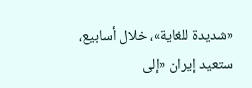«شديدة للغاية»، خلال أسابيع، ستعيد إيران «إلى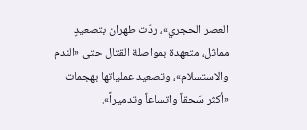العصر الحجري»، ردّت طهران بتصعيدٍ مماثل، متعهدة بمواصلة القتال حتى «الندم والاستسلام»، وتصعيد عملياتها بهجمات «أكثر سَحقاً واتساعاً وتدميراً».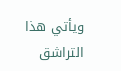ويأتي هذا التراشق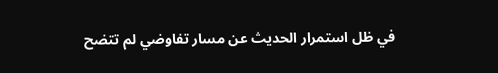في ظل استمرار الحديث عن مسار تفاوضي لم تتضح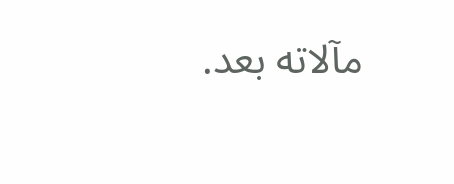مآلاته بعد.